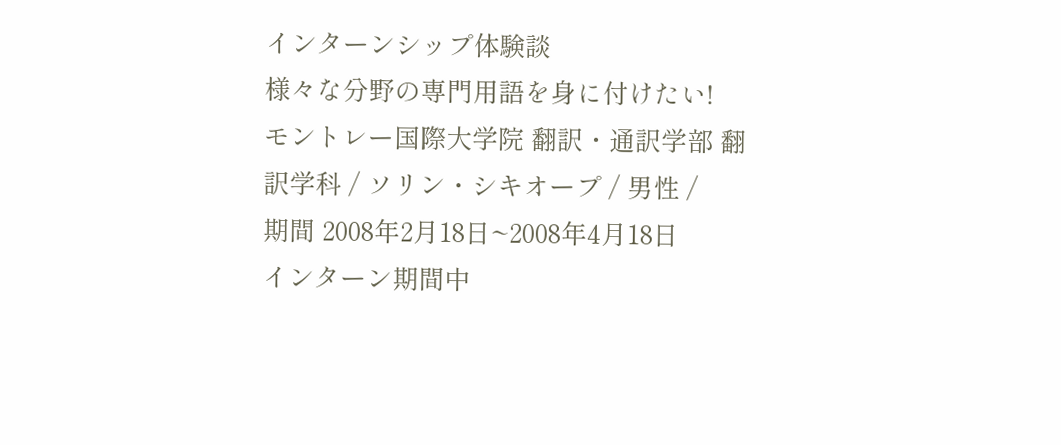インターンシップ体験談
様々な分野の専門用語を身に付けたい!
モントレー国際大学院 翻訳・通訳学部 翻訳学科 / ソリン・シキオープ / 男性 /
期間 2008年2月18日~2008年4月18日
インターン期間中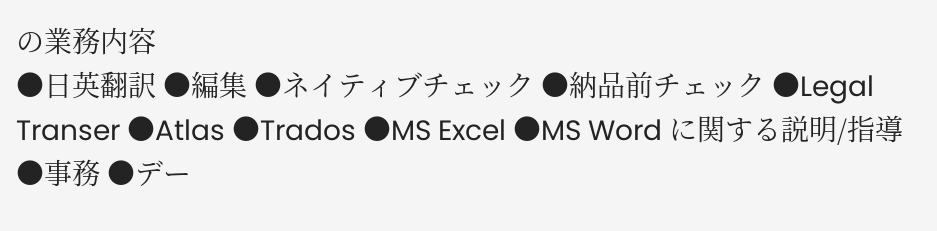の業務内容
●日英翻訳 ●編集 ●ネイティブチェック ●納品前チェック ●Legal Transer ●Atlas ●Trados ●MS Excel ●MS Word に関する説明/指導 ●事務 ●デー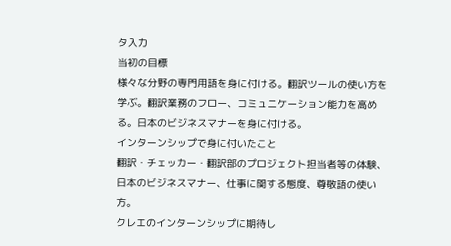タ入力
当初の目標
様々な分野の専門用語を身に付ける。翻訳ツールの使い方を学ぶ。翻訳業務のフロー、コミュニケーション能力を高める。日本のビジネスマナーを身に付ける。
インターンシップで身に付いたこと
翻訳・チェッカー・翻訳部のプロジェクト担当者等の体験、日本のビジネスマナー、仕事に関する態度、尊敬語の使い方。
クレエのインターンシップに期待し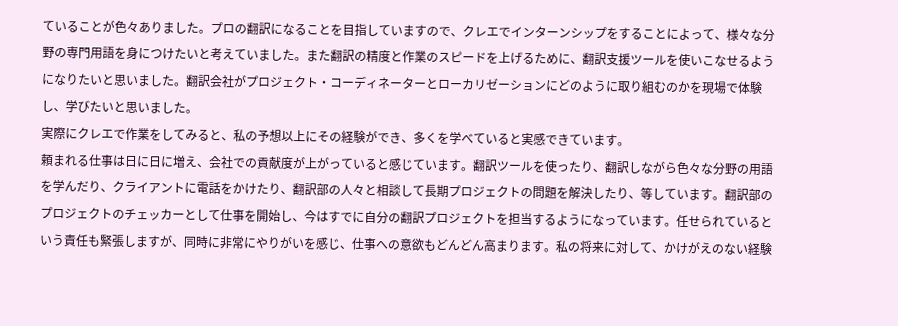ていることが色々ありました。プロの翻訳になることを目指していますので、クレエでインターンシップをすることによって、様々な分野の専門用語を身につけたいと考えていました。また翻訳の精度と作業のスピードを上げるために、翻訳支援ツールを使いこなせるようになりたいと思いました。翻訳会社がプロジェクト・コーディネーターとローカリゼーションにどのように取り組むのかを現場で体験し、学びたいと思いました。
実際にクレエで作業をしてみると、私の予想以上にその経験ができ、多くを学べていると実感できています。
頼まれる仕事は日に日に増え、会社での貢献度が上がっていると感じています。翻訳ツールを使ったり、翻訳しながら色々な分野の用語を学んだり、クライアントに電話をかけたり、翻訳部の人々と相談して長期プロジェクトの問題を解決したり、等しています。翻訳部のプロジェクトのチェッカーとして仕事を開始し、今はすでに自分の翻訳プロジェクトを担当するようになっています。任せられているという責任も緊張しますが、同時に非常にやりがいを感じ、仕事への意欲もどんどん高まります。私の将来に対して、かけがえのない経験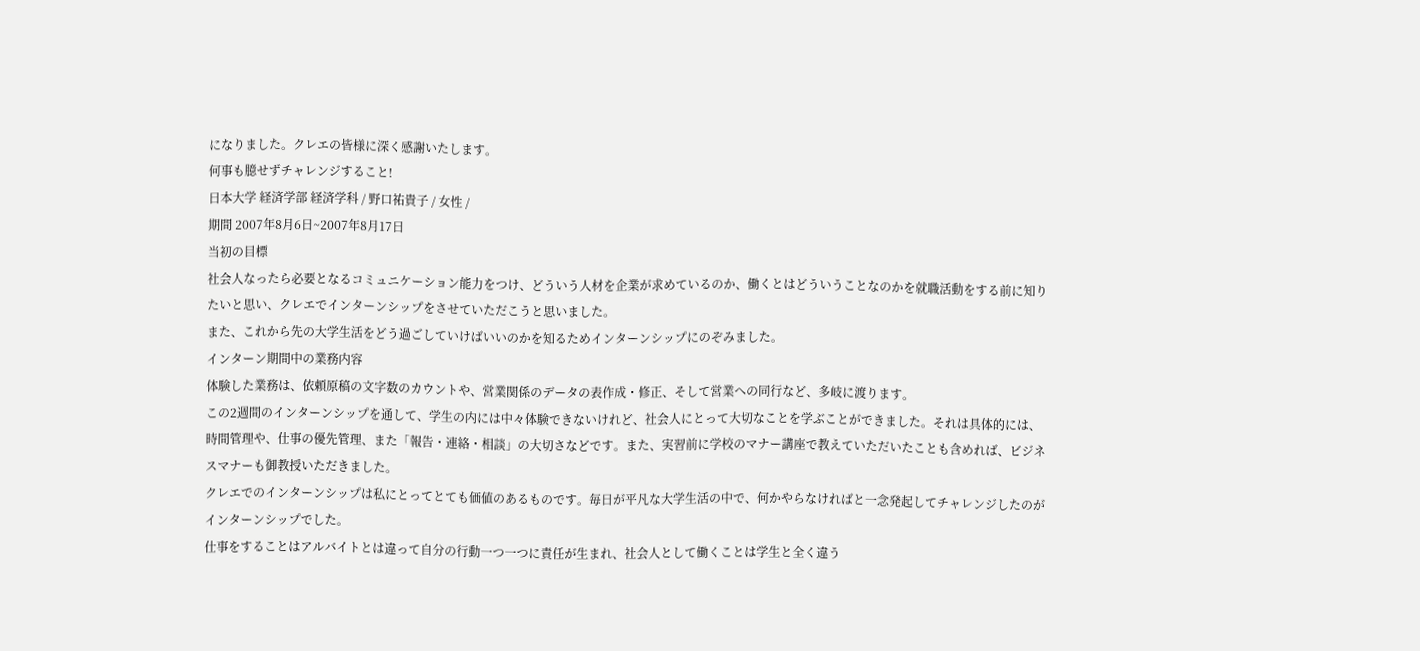になりました。クレエの皆様に深く感謝いたします。
何事も臆せずチャレンジすること!
日本大学 経済学部 経済学科 / 野口祐貴子 / 女性 /
期間 2007年8月6日~2007年8月17日
当初の目標
社会人なったら必要となるコミュニケーション能力をつけ、どういう人材を企業が求めているのか、働くとはどういうことなのかを就職活動をする前に知りたいと思い、クレエでインターンシップをさせていただこうと思いました。
また、これから先の大学生活をどう過ごしていけばいいのかを知るためインターンシップにのぞみました。
インターン期間中の業務内容
体験した業務は、依頼原稿の文字数のカウントや、営業関係のデータの表作成・修正、そして営業への同行など、多岐に渡ります。
この2週間のインターンシップを通して、学生の内には中々体験できないけれど、社会人にとって大切なことを学ぶことができました。それは具体的には、時間管理や、仕事の優先管理、また「報告・連絡・相談」の大切さなどです。また、実習前に学校のマナー講座で教えていただいたことも含めれば、ビジネスマナーも御教授いただきました。
クレエでのインターンシップは私にとってとても価値のあるものです。毎日が平凡な大学生活の中で、何かやらなければと一念発起してチャレンジしたのがインターンシップでした。
仕事をすることはアルバイトとは違って自分の行動一つ一つに責任が生まれ、社会人として働くことは学生と全く違う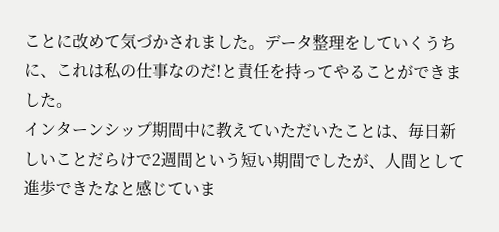ことに改めて気づかされました。データ整理をしていくうちに、これは私の仕事なのだ!と責任を持ってやることができました。
インターンシップ期間中に教えていただいたことは、毎日新しいことだらけで2週間という短い期間でしたが、人間として進歩できたなと感じていま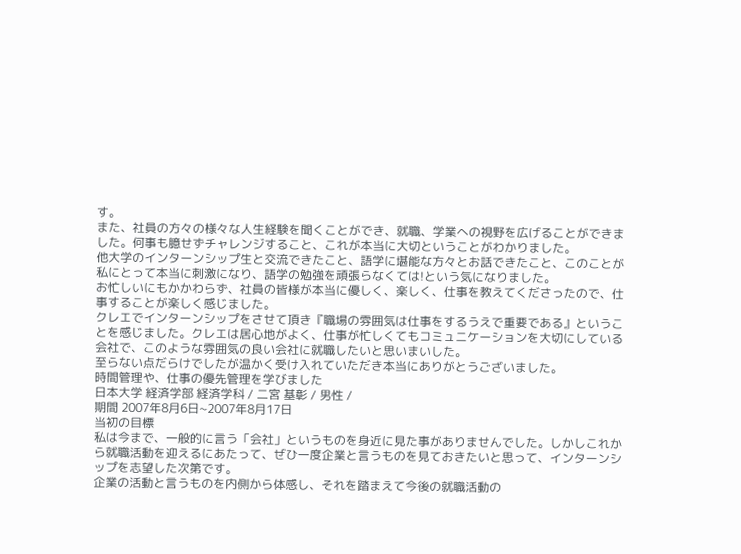す。
また、社員の方々の様々な人生経験を聞くことができ、就職、学業への視野を広げることができました。何事も臆せずチャレンジすること、これが本当に大切ということがわかりました。
他大学のインターンシップ生と交流できたこと、語学に堪能な方々とお話できたこと、このことが私にとって本当に刺激になり、語学の勉強を頑張らなくては!という気になりました。
お忙しいにもかかわらず、社員の皆様が本当に優しく、楽しく、仕事を教えてくださったので、仕事することが楽しく感じました。
クレエでインターンシップをさせて頂き『職場の雰囲気は仕事をするうえで重要である』ということを感じました。クレエは居心地がよく、仕事が忙しくてもコミュニケーションを大切にしている会社で、このような雰囲気の良い会社に就職したいと思いまいした。
至らない点だらけでしたが温かく受け入れていただき本当にありがとうございました。
時間管理や、仕事の優先管理を学びました
日本大学 経済学部 経済学科 / 二宮 基彰 / 男性 /
期間 2007年8月6日~2007年8月17日
当初の目標
私は今まで、一般的に言う「会社」というものを身近に見た事がありませんでした。しかしこれから就職活動を迎えるにあたって、ぜひ一度企業と言うものを見ておきたいと思って、インターンシップを志望した次第です。
企業の活動と言うものを内側から体感し、それを踏まえて今後の就職活動の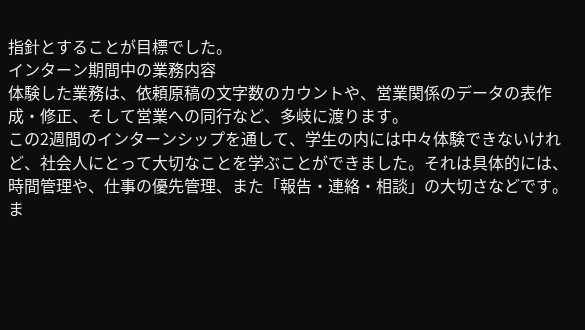指針とすることが目標でした。
インターン期間中の業務内容
体験した業務は、依頼原稿の文字数のカウントや、営業関係のデータの表作成・修正、そして営業への同行など、多岐に渡ります。
この2週間のインターンシップを通して、学生の内には中々体験できないけれど、社会人にとって大切なことを学ぶことができました。それは具体的には、時間管理や、仕事の優先管理、また「報告・連絡・相談」の大切さなどです。ま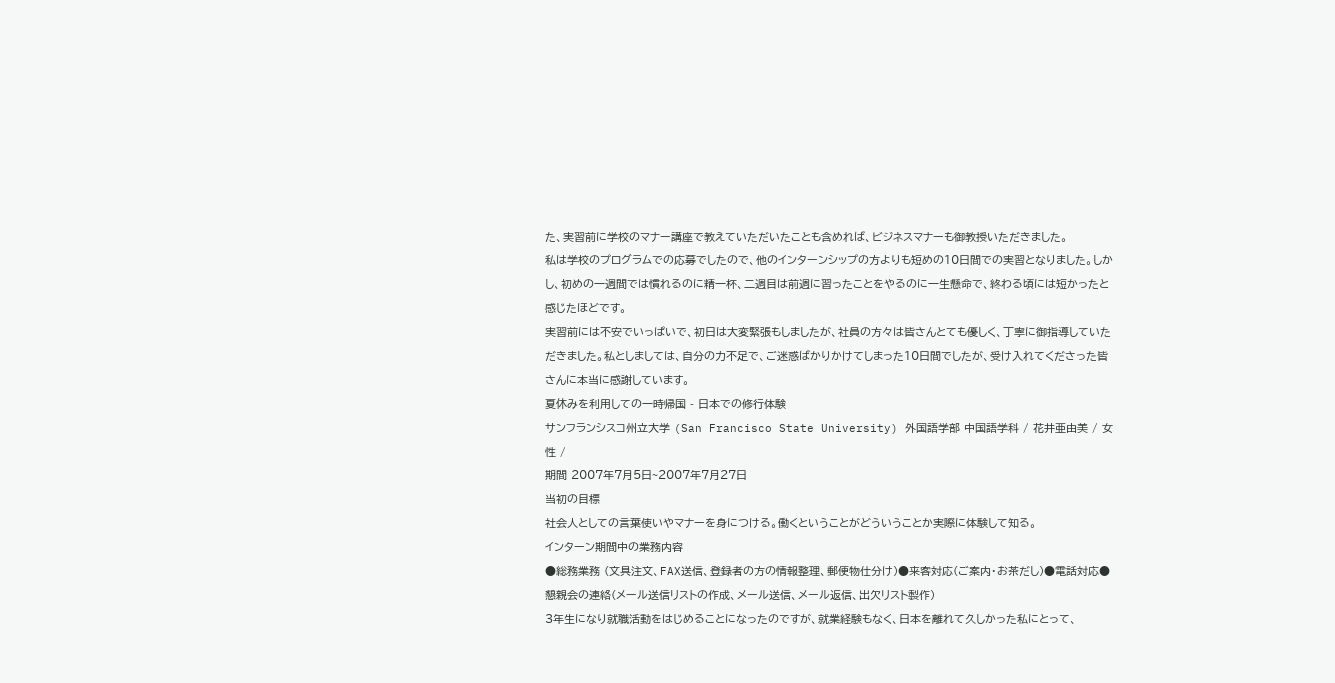た、実習前に学校のマナー講座で教えていただいたことも含めれば、ビジネスマナーも御教授いただきました。
私は学校のプログラムでの応募でしたので、他のインターンシップの方よりも短めの10日間での実習となりました。しかし、初めの一週間では慣れるのに精一杯、二週目は前週に習ったことをやるのに一生懸命で、終わる頃には短かったと感じたほどです。
実習前には不安でいっぱいで、初日は大変緊張もしましたが、社員の方々は皆さんとても優しく、丁寧に御指導していただきました。私としましては、自分の力不足で、ご迷惑ばかりかけてしまった10日間でしたが、受け入れてくださった皆さんに本当に感謝しています。
夏休みを利用しての一時帰国 - 日本での修行体験
サンフランシスコ州立大学 (San Francisco State University) 外国語学部 中国語学科 / 花井亜由美 / 女性 /
期間 2007年7月5日~2007年7月27日
当初の目標
社会人としての言葉使いやマナーを身につける。働くということがどういうことか実際に体験して知る。
インターン期間中の業務内容
●総務業務 (文具注文、FAX送信、登録者の方の情報整理、郵便物仕分け)●来客対応(ご案内・お茶だし)●電話対応●懇親会の連絡(メール送信リストの作成、メール送信、メール返信、出欠リスト製作)
3年生になり就職活動をはじめることになったのですが、就業経験もなく、日本を離れて久しかった私にとって、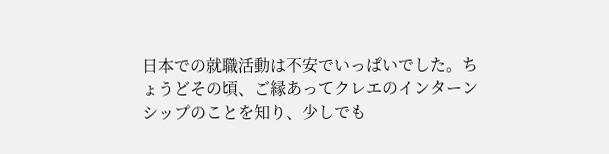日本での就職活動は不安でいっぱいでした。ちょうどその頃、ご縁あってクレエのインターンシップのことを知り、少しでも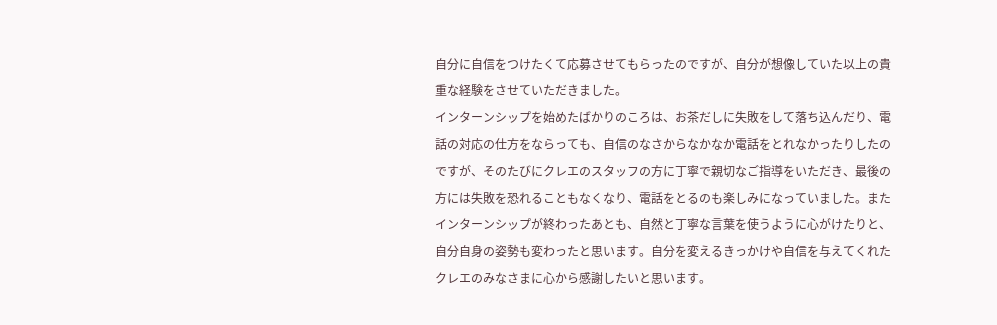自分に自信をつけたくて応募させてもらったのですが、自分が想像していた以上の貴重な経験をさせていただきました。
インターンシップを始めたばかりのころは、お茶だしに失敗をして落ち込んだり、電話の対応の仕方をならっても、自信のなさからなかなか電話をとれなかったりしたのですが、そのたびにクレエのスタッフの方に丁寧で親切なご指導をいただき、最後の方には失敗を恐れることもなくなり、電話をとるのも楽しみになっていました。またインターンシップが終わったあとも、自然と丁寧な言葉を使うように心がけたりと、自分自身の姿勢も変わったと思います。自分を変えるきっかけや自信を与えてくれたクレエのみなさまに心から感謝したいと思います。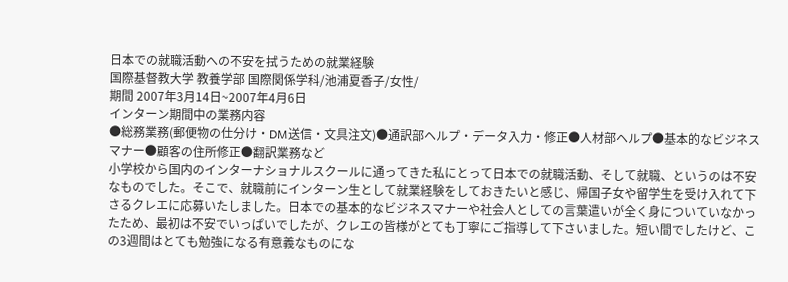日本での就職活動への不安を拭うための就業経験
国際基督教大学 教養学部 国際関係学科/池浦夏香子/女性/
期間 2007年3月14日~2007年4月6日
インターン期間中の業務内容
●総務業務(郵便物の仕分け・DM送信・文具注文)●通訳部ヘルプ・データ入力・修正●人材部ヘルプ●基本的なビジネスマナー●顧客の住所修正●翻訳業務など
小学校から国内のインターナショナルスクールに通ってきた私にとって日本での就職活動、そして就職、というのは不安なものでした。そこで、就職前にインターン生として就業経験をしておきたいと感じ、帰国子女や留学生を受け入れて下さるクレエに応募いたしました。日本での基本的なビジネスマナーや社会人としての言葉遣いが全く身についていなかったため、最初は不安でいっぱいでしたが、クレエの皆様がとても丁寧にご指導して下さいました。短い間でしたけど、この3週間はとても勉強になる有意義なものにな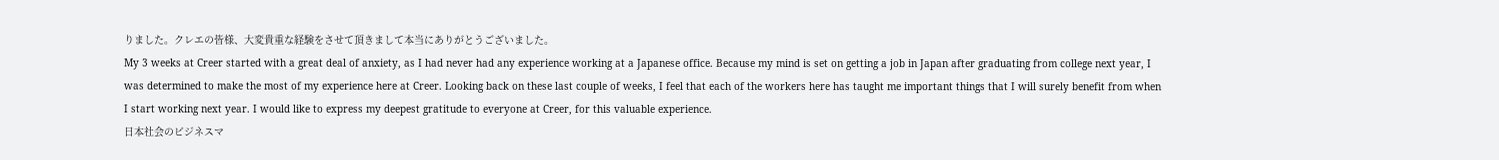りました。クレエの皆様、大変貴重な経験をさせて頂きまして本当にありがとうございました。
My 3 weeks at Creer started with a great deal of anxiety, as I had never had any experience working at a Japanese office. Because my mind is set on getting a job in Japan after graduating from college next year, I was determined to make the most of my experience here at Creer. Looking back on these last couple of weeks, I feel that each of the workers here has taught me important things that I will surely benefit from when I start working next year. I would like to express my deepest gratitude to everyone at Creer, for this valuable experience.
日本社会のビジネスマ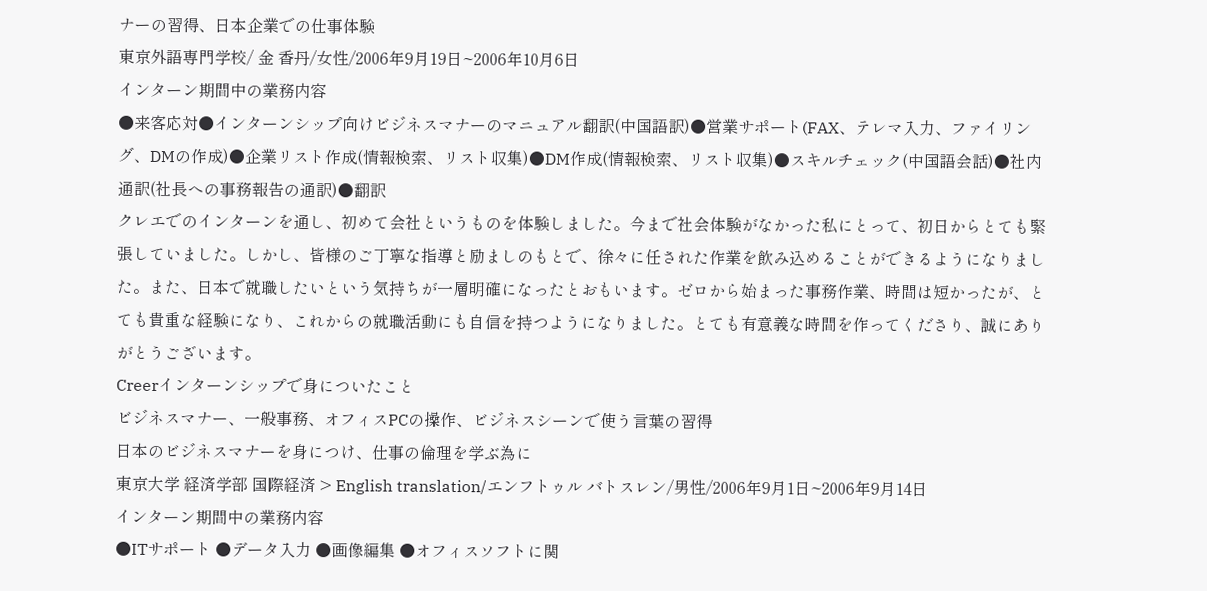ナーの習得、日本企業での仕事体験
東京外語専門学校/ 金 香丹/女性/2006年9月19日~2006年10月6日
インターン期間中の業務内容
●来客応対●インターンシップ向けビジネスマナーのマニュアル翻訳(中国語訳)●営業サポート(FAX、テレマ入力、ファイリング、DMの作成)●企業リスト作成(情報検索、リスト収集)●DM作成(情報検索、リスト収集)●スキルチェック(中国語会話)●社内通訳(社長への事務報告の通訳)●翻訳
クレエでのインターンを通し、初めて会社というものを体験しました。今まで社会体験がなかった私にとって、初日からとても緊張していました。しかし、皆様のご丁寧な指導と励ましのもとで、徐々に任された作業を飲み込めることができるようになりました。また、日本で就職したいという気持ちが一層明確になったとおもいます。ゼロから始まった事務作業、時間は短かったが、とても貴重な経験になり、これからの就職活動にも自信を持つようになりました。とても有意義な時間を作ってくださり、誠にありがとうございます。
Creerインターンシップで身についたこと
ビジネスマナー、一般事務、オフィスPCの操作、ビジネスシーンで使う言葉の習得
日本のビジネスマナーを身につけ、仕事の倫理を学ぶ為に
東京大学 経済学部 国際経済 > English translation/エンフトゥル バトスレン/男性/2006年9月1日~2006年9月14日
インターン期間中の業務内容
●ITサポート ●データ入力 ●画像編集 ●オフィスソフトに関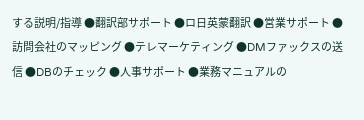する説明/指導 ●翻訳部サポート ●ロ日英蒙翻訳 ●営業サポート ●訪問会社のマッピング ●テレマーケティング ●DMファックスの送信 ●DBのチェック ●人事サポート ●業務マニュアルの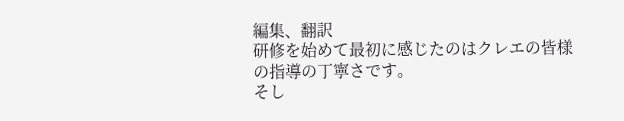編集、翻訳
研修を始めて最初に感じたのはクレエの皆様の指導の丁寧さです。
そし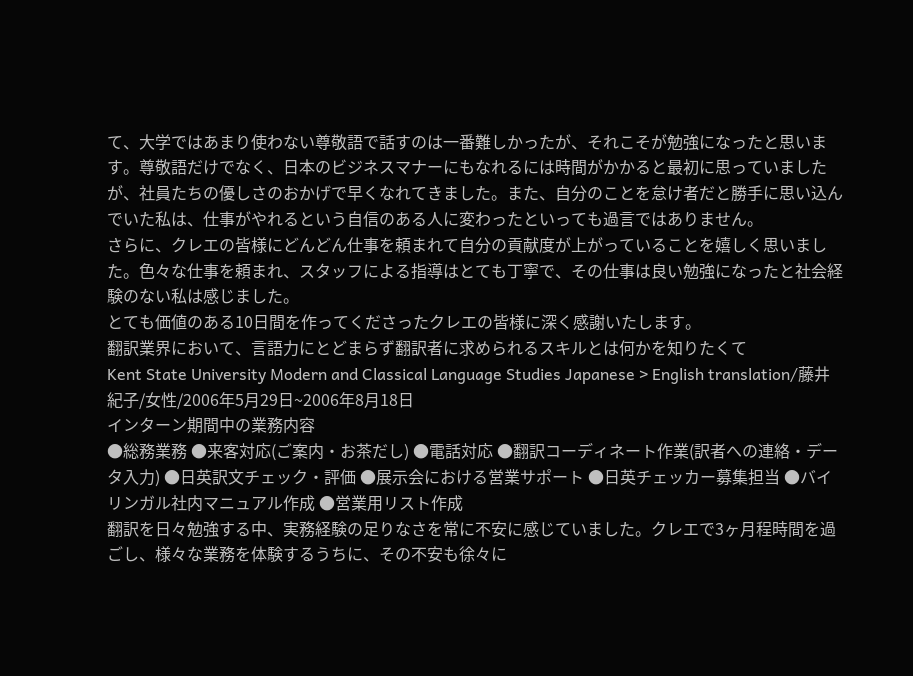て、大学ではあまり使わない尊敬語で話すのは一番難しかったが、それこそが勉強になったと思います。尊敬語だけでなく、日本のビジネスマナーにもなれるには時間がかかると最初に思っていましたが、社員たちの優しさのおかげで早くなれてきました。また、自分のことを怠け者だと勝手に思い込んでいた私は、仕事がやれるという自信のある人に変わったといっても過言ではありません。
さらに、クレエの皆様にどんどん仕事を頼まれて自分の貢献度が上がっていることを嬉しく思いました。色々な仕事を頼まれ、スタッフによる指導はとても丁寧で、その仕事は良い勉強になったと社会経験のない私は感じました。
とても価値のある10日間を作ってくださったクレエの皆様に深く感謝いたします。
翻訳業界において、言語力にとどまらず翻訳者に求められるスキルとは何かを知りたくて
Kent State University Modern and Classical Language Studies Japanese > English translation/藤井 紀子/女性/2006年5月29日~2006年8月18日
インターン期間中の業務内容
●総務業務 ●来客対応(ご案内・お茶だし) ●電話対応 ●翻訳コーディネート作業(訳者への連絡・データ入力) ●日英訳文チェック・評価 ●展示会における営業サポート ●日英チェッカー募集担当 ●バイリンガル社内マニュアル作成 ●営業用リスト作成
翻訳を日々勉強する中、実務経験の足りなさを常に不安に感じていました。クレエで3ヶ月程時間を過ごし、様々な業務を体験するうちに、その不安も徐々に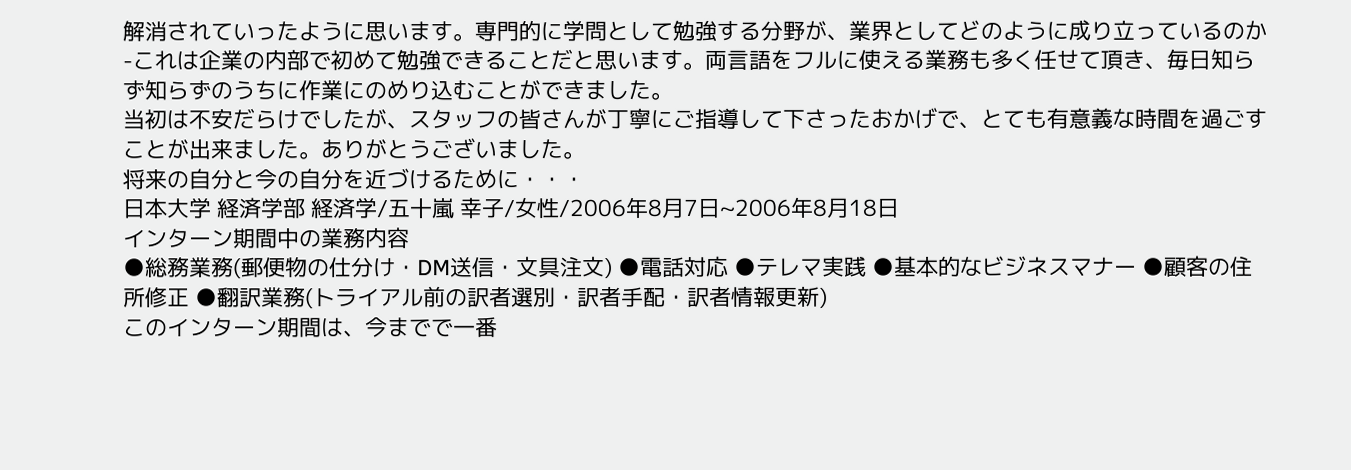解消されていったように思います。専門的に学問として勉強する分野が、業界としてどのように成り立っているのか-これは企業の内部で初めて勉強できることだと思います。両言語をフルに使える業務も多く任せて頂き、毎日知らず知らずのうちに作業にのめり込むことができました。
当初は不安だらけでしたが、スタッフの皆さんが丁寧にご指導して下さったおかげで、とても有意義な時間を過ごすことが出来ました。ありがとうございました。
将来の自分と今の自分を近づけるために・・・
日本大学 経済学部 経済学/五十嵐 幸子/女性/2006年8月7日~2006年8月18日
インターン期間中の業務内容
●総務業務(郵便物の仕分け・DM送信・文具注文) ●電話対応 ●テレマ実践 ●基本的なビジネスマナー ●顧客の住所修正 ●翻訳業務(トライアル前の訳者選別・訳者手配・訳者情報更新)
このインターン期間は、今までで一番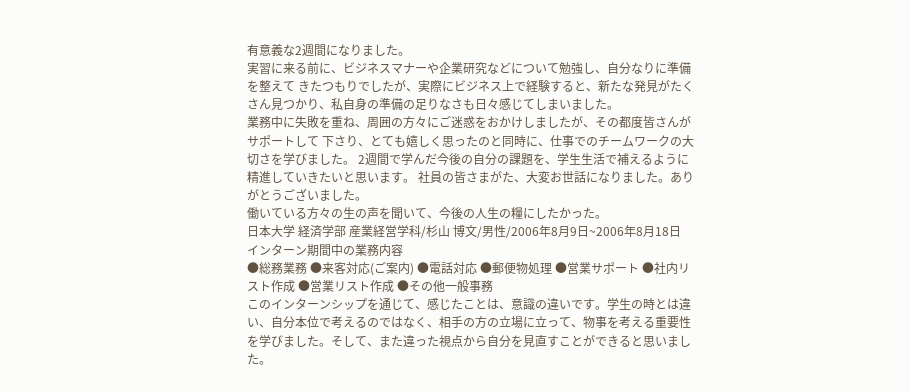有意義な2週間になりました。
実習に来る前に、ビジネスマナーや企業研究などについて勉強し、自分なりに準備を整えて きたつもりでしたが、実際にビジネス上で経験すると、新たな発見がたくさん見つかり、私自身の準備の足りなさも日々感じてしまいました。
業務中に失敗を重ね、周囲の方々にご迷惑をおかけしましたが、その都度皆さんがサポートして 下さり、とても嬉しく思ったのと同時に、仕事でのチームワークの大切さを学びました。 2週間で学んだ今後の自分の課題を、学生生活で補えるように精進していきたいと思います。 社員の皆さまがた、大変お世話になりました。ありがとうございました。
働いている方々の生の声を聞いて、今後の人生の糧にしたかった。
日本大学 経済学部 産業経営学科/杉山 博文/男性/2006年8月9日~2006年8月18日
インターン期間中の業務内容
●総務業務 ●来客対応(ご案内) ●電話対応 ●郵便物処理 ●営業サポート ●社内リスト作成 ●営業リスト作成 ●その他一般事務
このインターンシップを通じて、感じたことは、意識の違いです。学生の時とは違い、自分本位で考えるのではなく、相手の方の立場に立って、物事を考える重要性を学びました。そして、また違った視点から自分を見直すことができると思いました。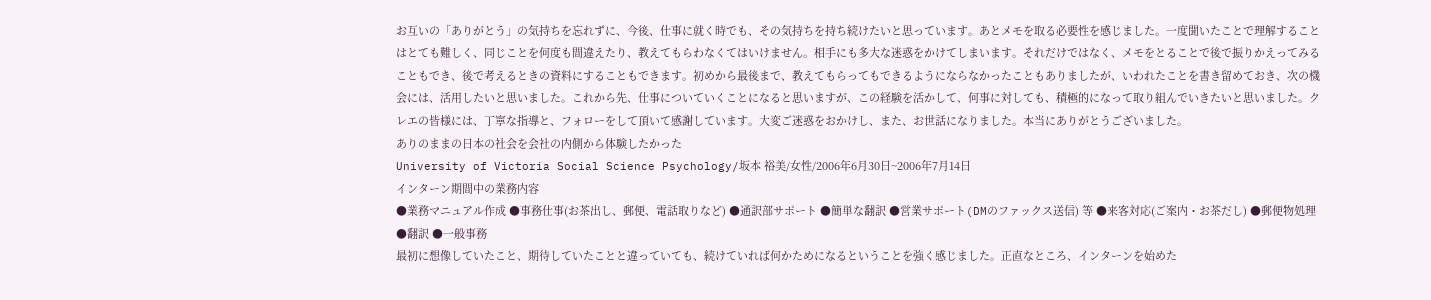お互いの「ありがとう」の気持ちを忘れずに、今後、仕事に就く時でも、その気持ちを持ち続けたいと思っています。あとメモを取る必要性を感じました。一度聞いたことで理解することはとても難しく、同じことを何度も間違えたり、教えてもらわなくてはいけません。相手にも多大な迷惑をかけてしまいます。それだけではなく、メモをとることで後で振りかえってみることもでき、後で考えるときの資料にすることもできます。初めから最後まで、教えてもらってもできるようにならなかったこともありましたが、いわれたことを書き留めておき、次の機会には、活用したいと思いました。これから先、仕事についていくことになると思いますが、この経験を活かして、何事に対しても、積極的になって取り組んでいきたいと思いました。クレエの皆様には、丁寧な指導と、フォローをして頂いて感謝しています。大変ご迷惑をおかけし、また、お世話になりました。本当にありがとうございました。
ありのままの日本の社会を会社の内側から体験したかった
University of Victoria Social Science Psychology/坂本 裕美/女性/2006年6月30日~2006年7月14日
インターン期間中の業務内容
●業務マニュアル作成 ●事務仕事(お茶出し、郵便、電話取りなど) ●通訳部サポート ●簡単な翻訳 ●営業サポート(DMのファックス送信) 等 ●来客対応(ご案内・お茶だし) ●郵便物処理 ●翻訳 ●一般事務
最初に想像していたこと、期待していたことと違っていても、続けていれば何かためになるということを強く感じました。正直なところ、インターンを始めた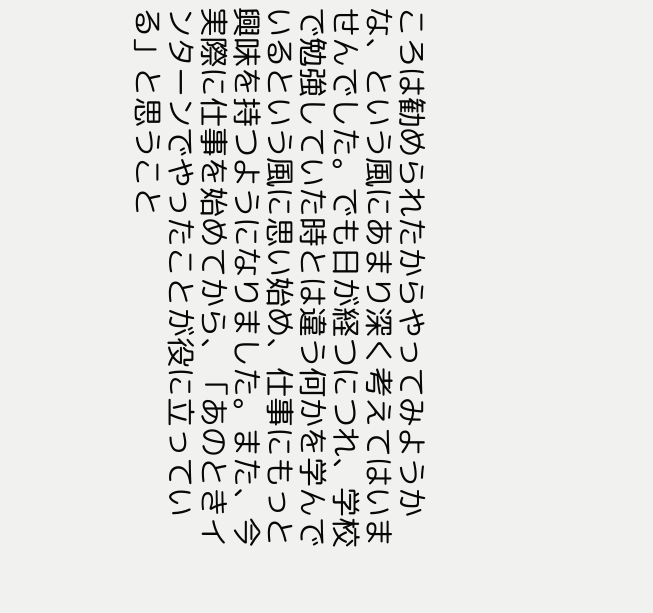ころは勧められたからやってみようかな、という風にあまり深く考えてはいませんでした。でも日が経つにつれ、学校で勉強していた時とは違う何かを学んでいるという風に思い始め、仕事にもっと興味を持つようになりました。また、今実際に仕事を始めてから、「あのときインターンでやったことが役に立っている」と思うこと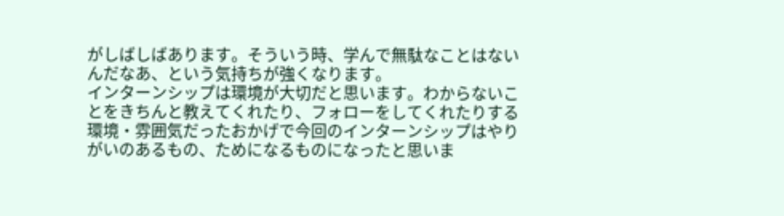がしばしばあります。そういう時、学んで無駄なことはないんだなあ、という気持ちが強くなります。
インターンシップは環境が大切だと思います。わからないことをきちんと教えてくれたり、フォローをしてくれたりする環境・雰囲気だったおかげで今回のインターンシップはやりがいのあるもの、ためになるものになったと思いま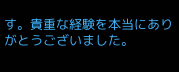す。貴重な経験を本当にありがとうございました。